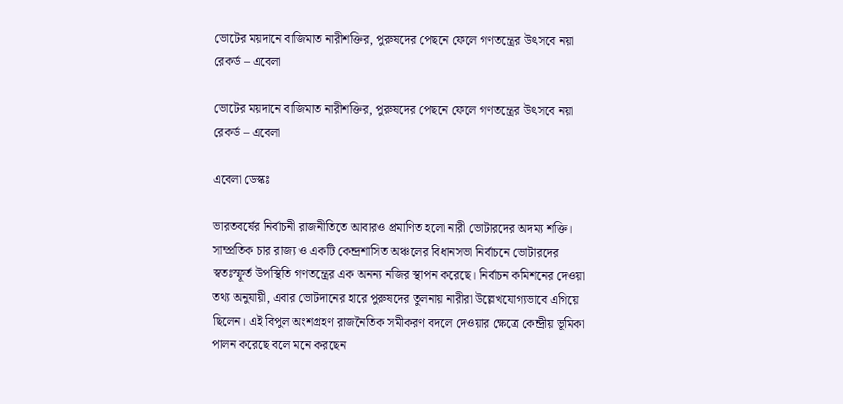ভোটের ময়দানে বাজিমাত নারীশক্তির, পুরুষদের পেছনে ফেলে গণতন্ত্রের উৎসবে নয়া রেকর্ড – এবেলা

ভোটের ময়দানে বাজিমাত নারীশক্তির, পুরুষদের পেছনে ফেলে গণতন্ত্রের উৎসবে নয়া রেকর্ড – এবেলা

এবেলা ডেস্কঃ

ভারতবর্ষের নির্বাচনী রাজনীতিতে আবারও প্রমাণিত হলো নারী ভোটারদের অদম্য শক্তি। সাম্প্রতিক চার রাজ্য ও একটি কেন্দ্রশাসিত অঞ্চলের বিধানসভা নির্বাচনে ভোটারদের স্বতঃস্ফূর্ত উপস্থিতি গণতন্ত্রের এক অনন্য নজির স্থাপন করেছে। নির্বাচন কমিশনের দেওয়া তথ্য অনুযায়ী, এবার ভোটদানের হারে পুরুষদের তুলনায় নারীরা উল্লেখযোগ্যভাবে এগিয়ে ছিলেন। এই বিপুল অংশগ্রহণ রাজনৈতিক সমীকরণ বদলে দেওয়ার ক্ষেত্রে কেন্দ্রীয় ভূমিকা পালন করেছে বলে মনে করছেন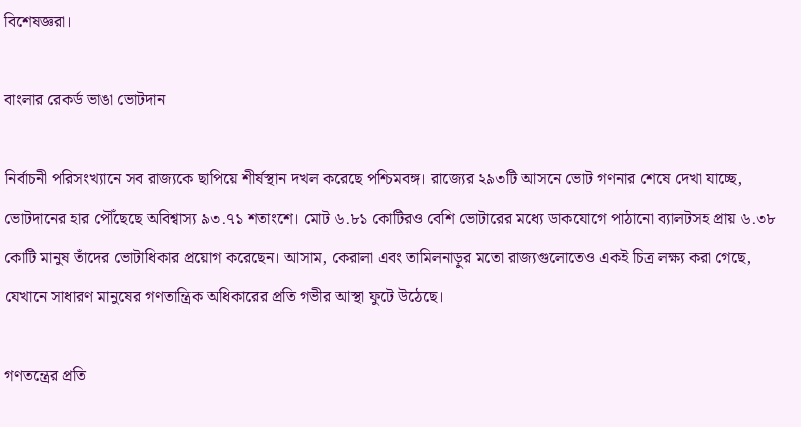বিশেষজ্ঞরা।

বাংলার রেকর্ড ভাঙা ভোটদান

নির্বাচনী পরিসংখ্যানে সব রাজ্যকে ছাপিয়ে শীর্ষস্থান দখল করেছে পশ্চিমবঙ্গ। রাজ্যের ২৯৩টি আসনে ভোট গণনার শেষে দেখা যাচ্ছে, ভোটদানের হার পৌঁছেছে অবিশ্বাস্য ৯৩.৭১ শতাংশে। মোট ৬.৮১ কোটিরও বেশি ভোটারের মধ্যে ডাকযোগে পাঠানো ব্যালটসহ প্রায় ৬.৩৮ কোটি মানুষ তাঁদের ভোটাধিকার প্রয়োগ করেছেন। আসাম, কেরালা এবং তামিলনাড়ুর মতো রাজ্যগুলোতেও একই চিত্র লক্ষ্য করা গেছে, যেখানে সাধারণ মানুষের গণতান্ত্রিক অধিকারের প্রতি গভীর আস্থা ফুটে উঠেছে।

গণতন্ত্রের প্রতি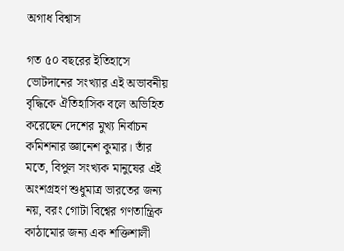অগাধ বিশ্বাস

গত ৫০ বছরের ইতিহাসে ভোটদানের সংখ্যার এই অভাবনীয় বৃদ্ধিকে ঐতিহাসিক বলে অভিহিত করেছেন দেশের মুখ্য নির্বাচন কমিশনার জ্ঞানেশ কুমার। তাঁর মতে, বিপুল সংখ্যক মানুষের এই অংশগ্রহণ শুধুমাত্র ভারতের জন্য নয়, বরং গোটা বিশ্বের গণতান্ত্রিক কাঠামোর জন্য এক শক্তিশালী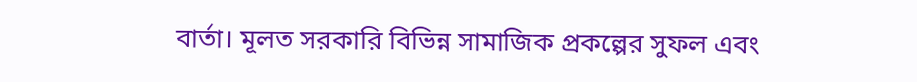বার্তা। মূলত সরকারি বিভিন্ন সামাজিক প্রকল্পের সুফল এবং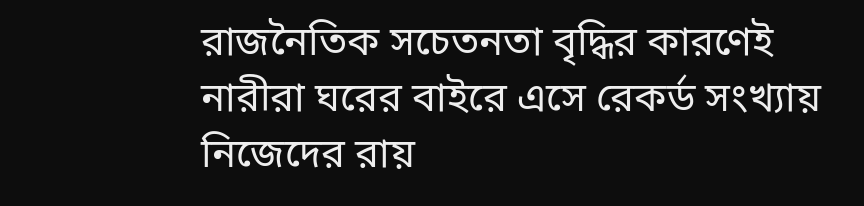রাজনৈতিক সচেতনতা বৃদ্ধির কারণেই নারীরা ঘরের বাইরে এসে রেকর্ড সংখ্যায় নিজেদের রায়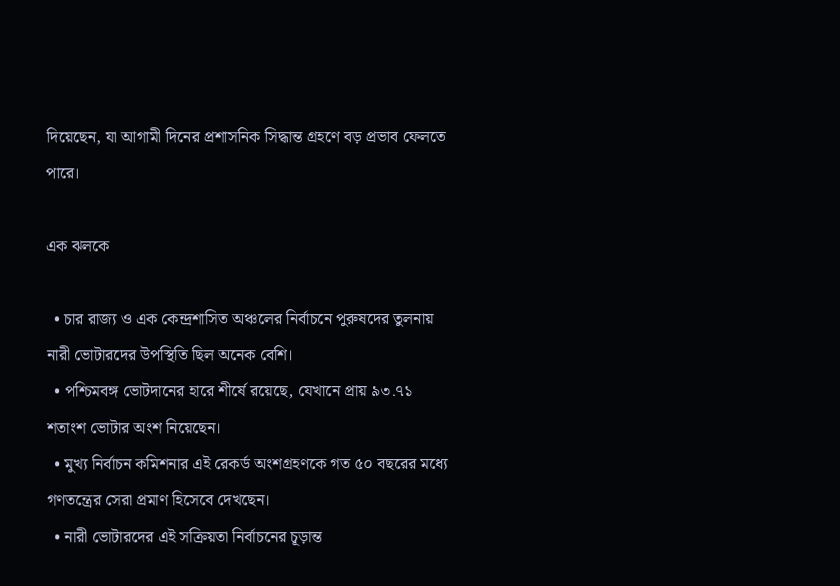দিয়েছেন, যা আগামী দিনের প্রশাসনিক সিদ্ধান্ত গ্রহণে বড় প্রভাব ফেলতে পারে।

এক ঝলকে

  • চার রাজ্য ও এক কেন্দ্রশাসিত অঞ্চলের নির্বাচনে পুরুষদের তুলনায় নারী ভোটারদের উপস্থিতি ছিল অনেক বেশি।
  • পশ্চিমবঙ্গ ভোটদানের হারে শীর্ষে রয়েছে, যেখানে প্রায় ৯৩.৭১ শতাংশ ভোটার অংশ নিয়েছেন।
  • মুখ্য নির্বাচন কমিশনার এই রেকর্ড অংশগ্রহণকে গত ৫০ বছরের মধ্যে গণতন্ত্রের সেরা প্রমাণ হিসেবে দেখছেন।
  • নারী ভোটারদের এই সক্রিয়তা নির্বাচনের চূড়ান্ত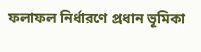ফলাফল নির্ধারণে প্রধান ভূমিকা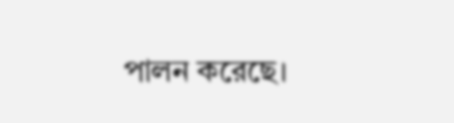পালন করেছে।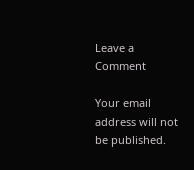Leave a Comment

Your email address will not be published.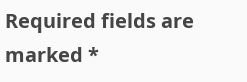Required fields are marked *